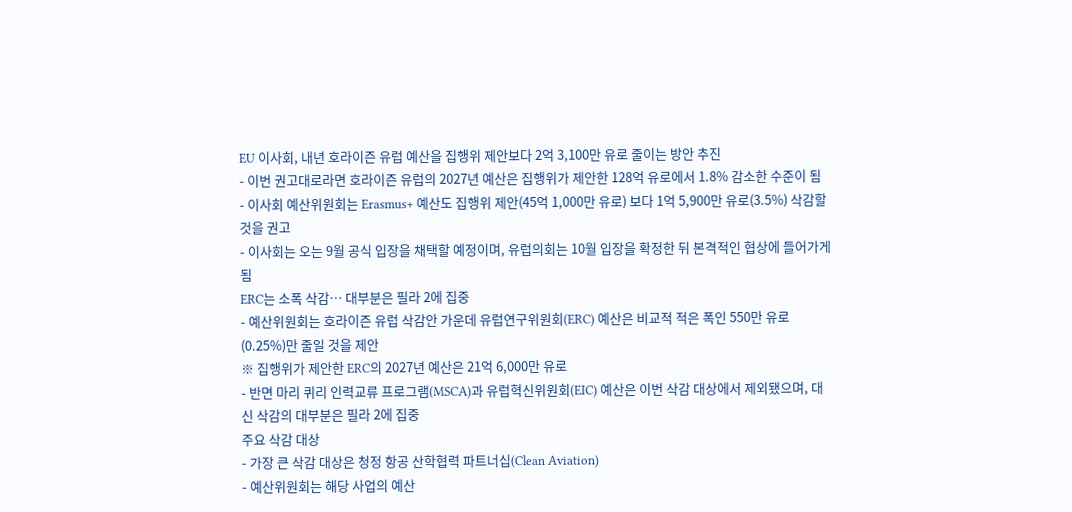EU 이사회, 내년 호라이즌 유럽 예산을 집행위 제안보다 2억 3,100만 유로 줄이는 방안 추진
- 이번 권고대로라면 호라이즌 유럽의 2027년 예산은 집행위가 제안한 128억 유로에서 1.8% 감소한 수준이 됨
- 이사회 예산위원회는 Erasmus+ 예산도 집행위 제안(45억 1,000만 유로) 보다 1억 5,900만 유로(3.5%) 삭감할 것을 권고
- 이사회는 오는 9월 공식 입장을 채택할 예정이며, 유럽의회는 10월 입장을 확정한 뒤 본격적인 협상에 들어가게 됨
ERC는 소폭 삭감… 대부분은 필라 2에 집중
- 예산위원회는 호라이즌 유럽 삭감안 가운데 유럽연구위원회(ERC) 예산은 비교적 적은 폭인 550만 유로(0.25%)만 줄일 것을 제안
※ 집행위가 제안한 ERC의 2027년 예산은 21억 6,000만 유로
- 반면 마리 퀴리 인력교류 프로그램(MSCA)과 유럽혁신위원회(EIC) 예산은 이번 삭감 대상에서 제외됐으며, 대신 삭감의 대부분은 필라 2에 집중
주요 삭감 대상
- 가장 큰 삭감 대상은 청정 항공 산학협력 파트너십(Clean Aviation)
- 예산위원회는 해당 사업의 예산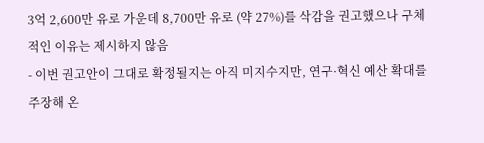3억 2,600만 유로 가운데 8,700만 유로 (약 27%)를 삭감을 권고했으나 구체적인 이유는 제시하지 않음
- 이번 권고안이 그대로 확정될지는 아직 미지수지만, 연구·혁신 예산 확대를 주장해 온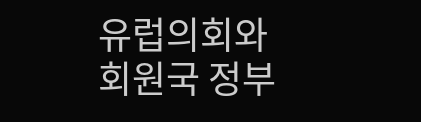유럽의회와 회원국 정부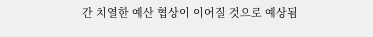간 치열한 예산 협상이 이어질 것으로 예상됨